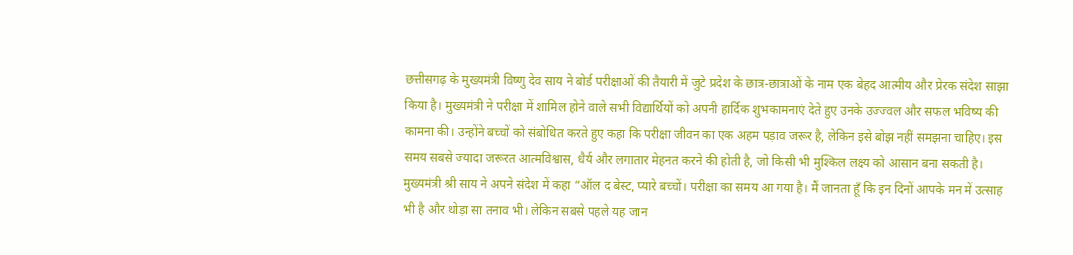छत्तीसगढ़ के मुख्यमंत्री विष्णु देव साय ने बोर्ड परीक्षाओं की तैयारी में जुटे प्रदेश के छात्र-छात्राओं के नाम एक बेहद आत्मीय और प्रेरक संदेश साझा किया है। मुख्यमंत्री ने परीक्षा में शामिल होने वाले सभी विद्यार्थियों को अपनी हार्दिक शुभकामनाएं देते हुए उनके उज्ज्वल और सफल भविष्य की कामना की। उन्होंने बच्चों को संबोधित करते हुए कहा कि परीक्षा जीवन का एक अहम पड़ाव जरूर है, लेकिन इसे बोझ नहीं समझना चाहिए। इस समय सबसे ज्यादा जरूरत आत्मविश्वास, धैर्य और लगातार मेहनत करने की होती है, जो किसी भी मुश्किल लक्ष्य को आसान बना सकती है।
मुख्यमंत्री श्री साय ने अपने संदेश में कहा “ऑल द बेस्ट, प्यारे बच्चों। परीक्षा का समय आ गया है। मैं जानता हूँ कि इन दिनों आपके मन में उत्साह भी है और थोड़ा सा तनाव भी। लेकिन सबसे पहले यह जान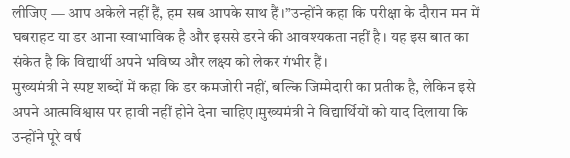लीजिए — आप अकेले नहीं हैं, हम सब आपके साथ हैं।”उन्होंने कहा कि परीक्षा के दौरान मन में घबराहट या डर आना स्वाभाविक है और इससे डरने की आवश्यकता नहीं है। यह इस बात का संकेत है कि विद्यार्थी अपने भविष्य और लक्ष्य को लेकर गंभीर हैं।
मुख्यमंत्री ने स्पष्ट शब्दों में कहा कि डर कमजोरी नहीं, बल्कि जिम्मेदारी का प्रतीक है, लेकिन इसे अपने आत्मविश्वास पर हावी नहीं होने देना चाहिए।मुख्यमंत्री ने विद्यार्थियों को याद दिलाया कि उन्होंने पूरे वर्ष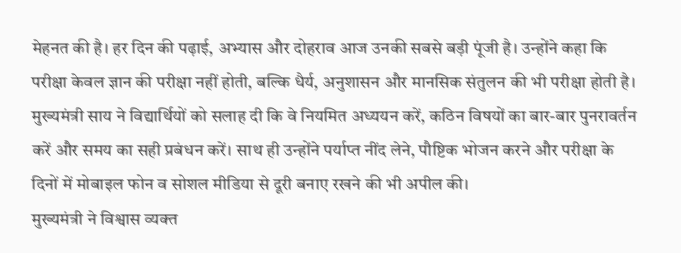मेहनत की है। हर दिन की पढ़ाई, अभ्यास और दोहराव आज उनकी सबसे बड़ी पूंजी है। उन्होंने कहा कि परीक्षा केवल ज्ञान की परीक्षा नहीं होती, बल्कि धैर्य, अनुशासन और मानसिक संतुलन की भी परीक्षा होती है।
मुख्यमंत्री साय ने विद्यार्थियों को सलाह दी कि वे नियमित अध्ययन करें, कठिन विषयों का बार-बार पुनरावर्तन करें और समय का सही प्रबंधन करें। साथ ही उन्होंने पर्याप्त नींद लेने, पौष्टिक भोजन करने और परीक्षा के दिनों में मोबाइल फोन व सोशल मीडिया से दूरी बनाए रखने की भी अपील की।
मुख्यमंत्री ने विश्वास व्यक्त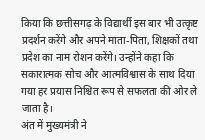किया कि छत्तीसगढ़ के विद्यार्थी इस बार भी उत्कृष्ट प्रदर्शन करेंगे और अपने माता-पिता, शिक्षकों तथा प्रदेश का नाम रोशन करेंगे। उन्होंने कहा कि सकारात्मक सोच और आत्मविश्वास के साथ दिया गया हर प्रयास निश्चित रूप से सफलता की ओर ले जाता है।
अंत में मुख्यमंत्री ने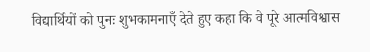विद्यार्थियों को पुनः शुभकामनाएँ देते हुए कहा कि वे पूरे आत्मविश्वास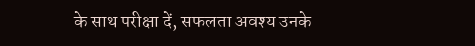के साथ परीक्षा दें, सफलता अवश्य उनके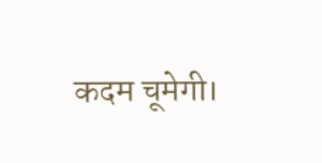कदम चूमेगी।